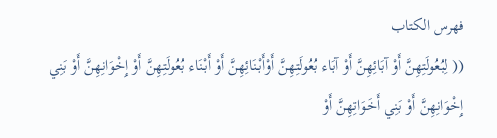فهرس الكتاب
(( لِبُعُولَتِهِنَّ أَوْ آبَائِهِنَّ أَوْ آبَاء بُعُولَتِهِنَّ أَوْأَبْنَائِهِنَّ أَوْ أَبْنَاء بُعُولَتِهِنَّ أَوْ إِخْوَانِهِنَّ أَوْ بَنِي إِخْوَانِهِنَّ أَوْ بَنِي أَخَوَاتِهِنَّ أَوْ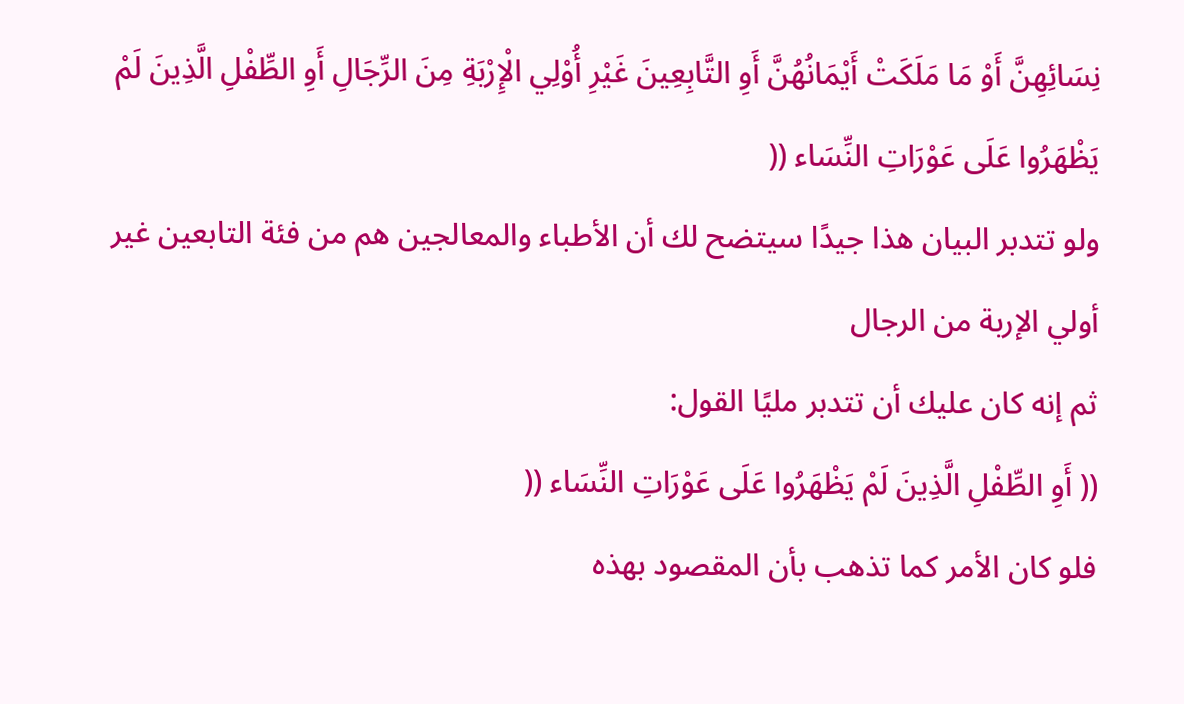نِسَائِهِنَّ أَوْ مَا مَلَكَتْ أَيْمَانُهُنَّ أَوِ التَّابِعِينَ غَيْرِ أُوْلِي الْإِرْبَةِ مِنَ الرِّجَالِ أَوِ الطِّفْلِ الَّذِينَ لَمْ يَظْهَرُوا عَلَى عَوْرَاتِ النِّسَاء ((
ولو تتدبر البيان هذا جيدًا سيتضح لك أن الأطباء والمعالجين هم من فئة التابعين غير أولي الإربة من الرجال
ثم إنه كان عليك أن تتدبر مليًا القول:
(( أَوِ الطِّفْلِ الَّذِينَ لَمْ يَظْهَرُوا عَلَى عَوْرَاتِ النِّسَاء ((
فلو كان الأمر كما تذهب بأن المقصود بهذه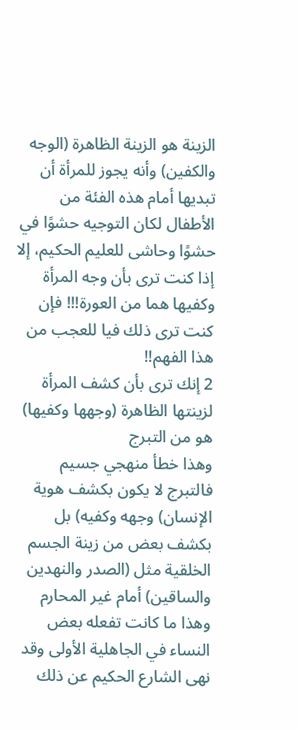الزينة هو الزينة الظاهرة (الوجه والكفين) وأنه يجوز للمرأة أن تبديها أمام هذه الفئة من الأطفال لكان التوجيه حشوًا في حشوًا وحاشى للعليم الحكيم، إلا إذا كنت ترى بأن وجه المرأة وكفيها هما من العورة!!! فإن كنت ترى ذلك فيا للعجب من هذا الفهم!!
2 إنك ترى بأن كشف المرأة لزينتها الظاهرة (وجهها وكفيها) هو من التبرج
وهذا خطأ منهجي جسيم فالتبرج لا يكون بكشف هوية الإنسان) وجهه وكفيه) بل بكشف بعض من زينة الجسم الخلقية مثل (الصدر والنهدين والساقين) أمام غير المحارم وهذا ما كانت تفعله بعض النساء في الجاهلية الأولى وقد نهى الشارع الحكيم عن ذلك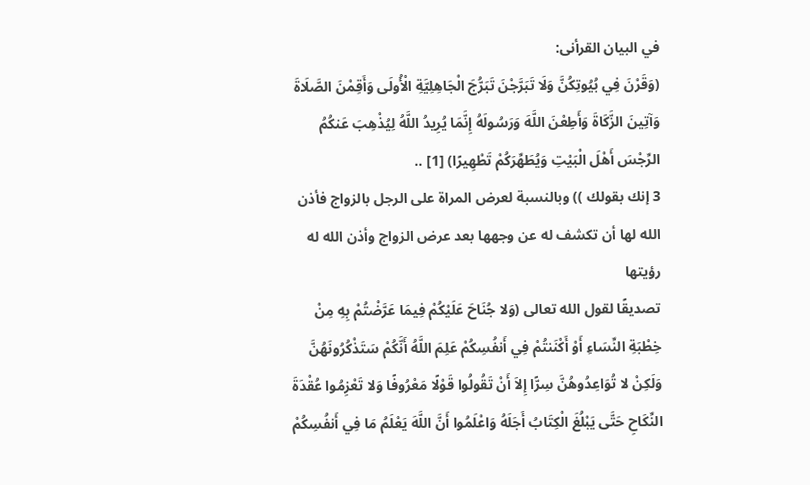في البيان القرأنى:
(وَقَرْنَ فِي بُيُوتِكُنَّ وَلَا تَبَرَّجْنَ تَبَرُّجَ الْجَاهِلِيَّةِ الْأُولَى وَأَقِمْنَ الصَّلَاةَ وَآتِينَ الزَّكَاةَ وَأَطِعْنَ اللَّهَ وَرَسُولَهُ إِنَّمَا يُرِيدُ اللَّهُ لِيُذْهِبَ عَنكُمُ الرِّجْسَ أَهْلَ الْبَيْتِ وَيُطَهِّرَكُمْ تَطْهِيرًا) [1] ..
3 إنك بقولك )) وبالنسبة لعرض المراة على الرجل بالزواج فأذن الله لها أن تكشف له عن وجهها بعد عرض الزواج وأذن الله له رؤيتها
تصديقًا لقول الله تعالى (وَلا جُنَاحَ عَلَيْكُمْ فِيمَا عَرَّضْتُمْ بِهِ مِنْ خِطْبَةِ النِّسَاءِ أَوْ أَكْنَنتُمْ فِي أَنفُسِكُمْ عَلِمَ اللَّهُ أَنَّكُمْ سَتَذْكُرُونَهُنَّ وَلَكِنْ لا تُوَاعِدُوهُنَّ سِرًّا إِلاَ أَنْ تَقُولُوا قَوْلًا مَعْرُوفًا وَلا تَعْزِمُوا عُقْدَةَ النِّكَاحِ حَتَّى يَبْلُغَ الْكِتَابُ أَجَلَهُ وَاعْلَمُوا أَنَّ اللَّهَ يَعْلَمُ مَا فِي أَنفُسِكُمْ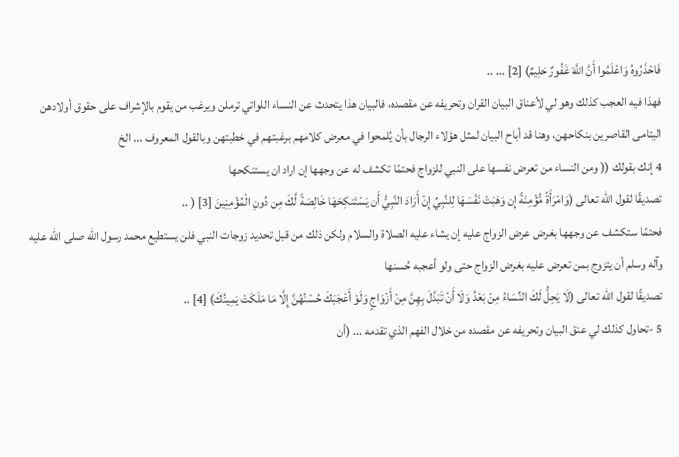فَاحْذَرُوهُ وَاعْلَمُوا أَنَّ اللَّهَ غَفُورٌ حَلِيمٌ) [2] ... ..
فهذا فيه العجب كذلك وهو لي لأعناق البيان القران وتحريفه عن مقصده، فالبيان هذا يتحدث عن النساء اللواتي ترملن ويرغب من يقوم بالإشراف على حقوق أولادهن اليتامى القاصرين بنكاحهن، وهنا قد أباح البيان لمثل هؤلاء الرجال بأن يُلمحوا في معرض كلامهم برغبتهم في خطبتهن وبالقول المعروف ... الخ
4 إنك بقولك (( ومن النساء من تعرض نفسها على النبي للزواج فحتمًا تكشف له عن وجهها إن اراد ان يستنكحها
تصديقًا لقول الله تعالى (وَامْرَأَةً مُّؤْمِنَةً إِن وَهَبَتْ نَفْسَهَا لِلنَّبِيِّ إِنْ أَرَادَ النَّبِيُّ أَن يَسْتَنكِحَهَا خَالِصَةً لَّكَ مِن دُونِ الْمُؤْمِنِينَ [3] ( ..
فحتمًا ستكشف عن وجهها بغرض عرض الزواج عليه إن يشاء عليه الصلاة والسلام ولكن ذلك من قبل تحديد زوجات النبي فلن يستطيع محمد رسول الله صلى الله عليه وآله وسلم أن يتزوج بمن تعرض عليه بغرض الزواج حتى ولو أعجبه حُسنها
تصديقًا لقول الله تعالى (لَا يَحِلُّ لَكَ النِّسَاءُ مِنْ بَعْدُ وَلَا أَنْ تَبَدَّلَ بِهِنَّ مِنْ أَزْوَاجٍ وَلَوْ أَعْجَبَكَ حُسْنُهُنَّ إِلَّا مَا مَلَكَتْ يَمِينُكَ) [4] ..
5 -تحاول كذلك لي عنق البيان وتحريفه عن مقصده من خلال الفهم الذي تقدمه ... (أن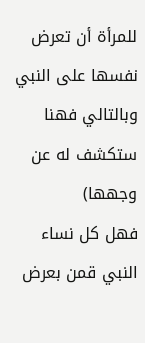للمرأة أن تعرض نفسها على النبي وبالتالي فهنا ستكشف له عن وجهها)
فهل كل نساء النبي قمن بعرض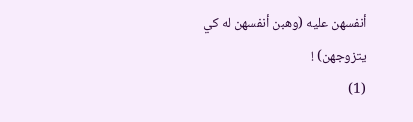أنفسهن عليه (وهبن أنفسهن له كي يتزوجهن) !
(1)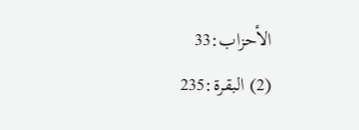الأحزاب:33
(2) البقرة:235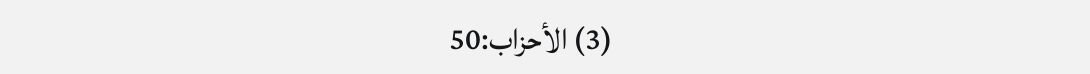(3) الأحزاب:50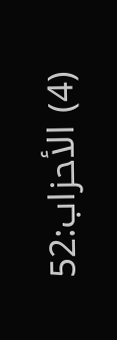(4) الأحزاب:52